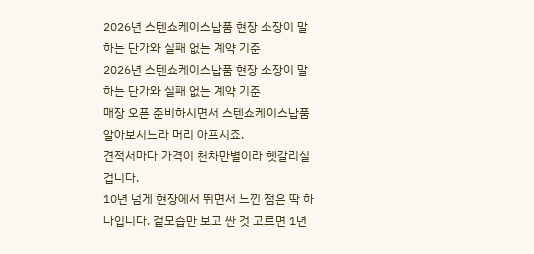2026년 스텐쇼케이스납품 현장 소장이 말하는 단가와 실패 없는 계약 기준
2026년 스텐쇼케이스납품 현장 소장이 말하는 단가와 실패 없는 계약 기준
매장 오픈 준비하시면서 스텐쇼케이스납품 알아보시느라 머리 아프시죠.
견적서마다 가격이 천차만별이라 헷갈리실 겁니다.
10년 넘게 현장에서 뛰면서 느낀 점은 딱 하나입니다. 겉모습만 보고 싼 것 고르면 1년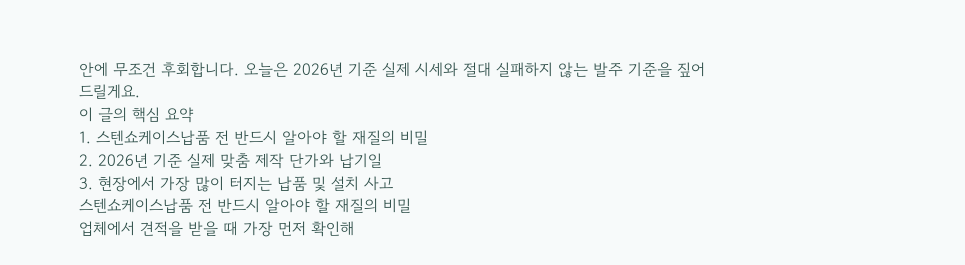안에 무조건 후회합니다. 오늘은 2026년 기준 실제 시세와 절대 실패하지 않는 발주 기준을 짚어드릴게요.
이 글의 핵심 요약
1. 스텐쇼케이스납품 전 반드시 알아야 할 재질의 비밀
2. 2026년 기준 실제 맞춤 제작 단가와 납기일
3. 현장에서 가장 많이 터지는 납품 및 설치 사고
스텐쇼케이스납품 전 반드시 알아야 할 재질의 비밀
업체에서 견적을 받을 때 가장 먼저 확인해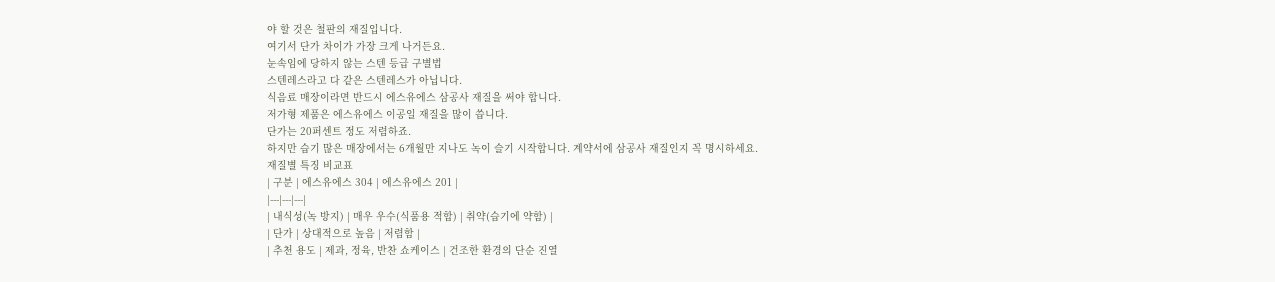야 할 것은 철판의 재질입니다.
여기서 단가 차이가 가장 크게 나거든요.
눈속임에 당하지 않는 스텐 등급 구별법
스텐레스라고 다 같은 스텐레스가 아닙니다.
식음료 매장이라면 반드시 에스유에스 삼공사 재질을 써야 합니다.
저가형 제품은 에스유에스 이공일 재질을 많이 씁니다.
단가는 20퍼센트 정도 저렴하죠.
하지만 습기 많은 매장에서는 6개월만 지나도 녹이 슬기 시작합니다. 계약서에 삼공사 재질인지 꼭 명시하세요.
재질별 특징 비교표
| 구분 | 에스유에스 304 | 에스유에스 201 |
|---|---|---|
| 내식성(녹 방지) | 매우 우수(식품용 적합) | 취약(습기에 약함) |
| 단가 | 상대적으로 높음 | 저렴함 |
| 추천 용도 | 제과, 정육, 반찬 쇼케이스 | 건조한 환경의 단순 진열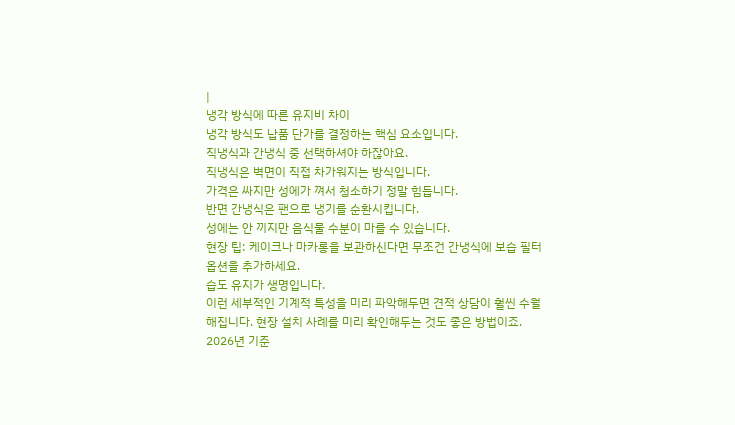|
냉각 방식에 따른 유지비 차이
냉각 방식도 납품 단가를 결정하는 핵심 요소입니다.
직냉식과 간냉식 중 선택하셔야 하잖아요.
직냉식은 벽면이 직접 차가워지는 방식입니다.
가격은 싸지만 성에가 껴서 청소하기 정말 힘듭니다.
반면 간냉식은 팬으로 냉기를 순환시킵니다.
성에는 안 끼지만 음식물 수분이 마를 수 있습니다.
현장 팁: 케이크나 마카롱을 보관하신다면 무조건 간냉식에 보습 필터 옵션을 추가하세요.
습도 유지가 생명입니다.
이런 세부적인 기계적 특성을 미리 파악해두면 견적 상담이 훨씬 수월해집니다. 현장 설치 사례를 미리 확인해두는 것도 좋은 방법이죠.
2026년 기준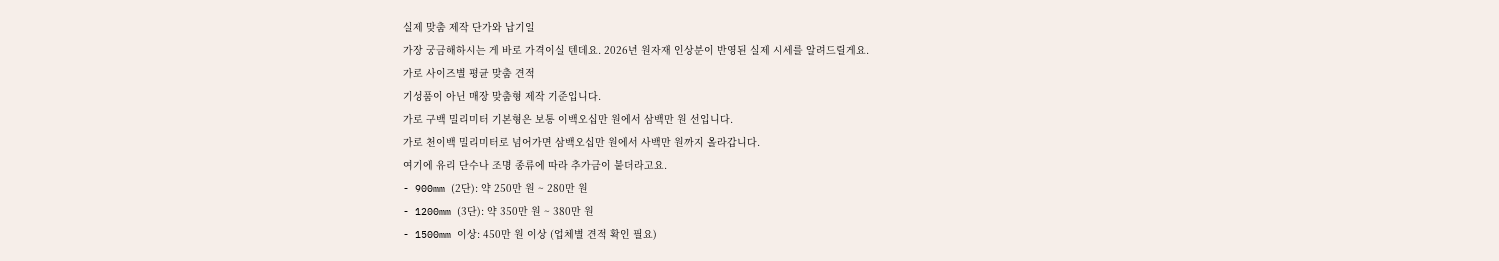실제 맞춤 제작 단가와 납기일
가장 궁금해하시는 게 바로 가격이실 텐데요. 2026년 원자재 인상분이 반영된 실제 시세를 알려드릴게요.
가로 사이즈별 평균 맞춤 견적
기성품이 아닌 매장 맞춤형 제작 기준입니다.
가로 구백 밀리미터 기본형은 보통 이백오십만 원에서 삼백만 원 선입니다.
가로 천이백 밀리미터로 넘어가면 삼백오십만 원에서 사백만 원까지 올라갑니다.
여기에 유리 단수나 조명 종류에 따라 추가금이 붙더라고요.
- 900mm (2단): 약 250만 원 ~ 280만 원
- 1200mm (3단): 약 350만 원 ~ 380만 원
- 1500mm 이상: 450만 원 이상 (업체별 견적 확인 필요)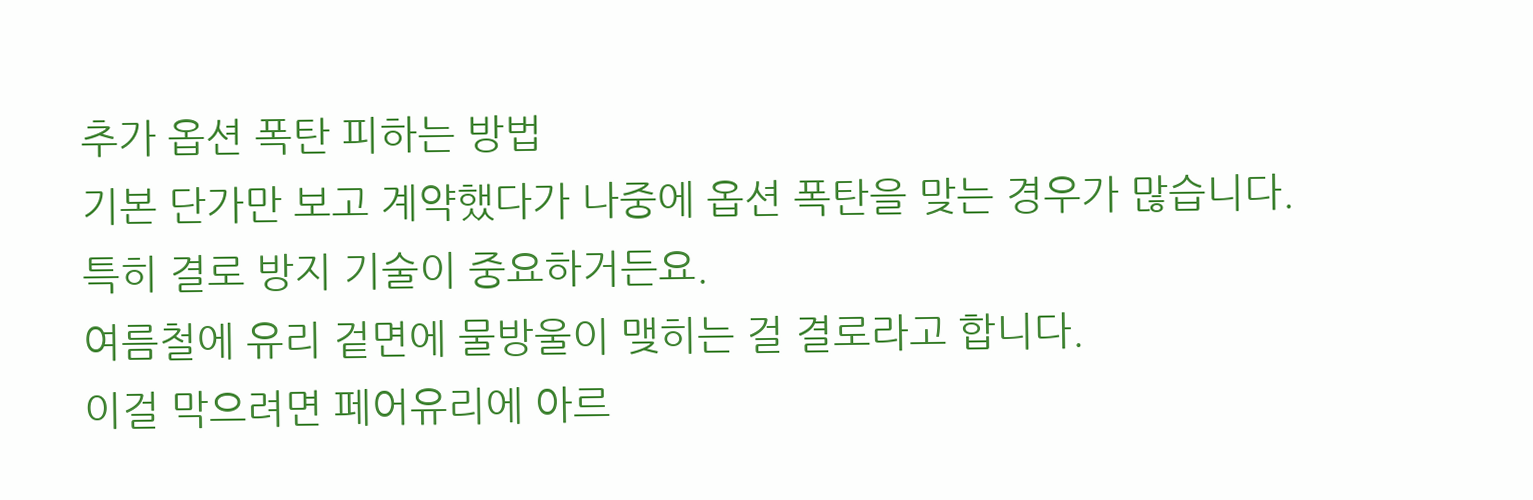추가 옵션 폭탄 피하는 방법
기본 단가만 보고 계약했다가 나중에 옵션 폭탄을 맞는 경우가 많습니다.
특히 결로 방지 기술이 중요하거든요.
여름철에 유리 겉면에 물방울이 맺히는 걸 결로라고 합니다.
이걸 막으려면 페어유리에 아르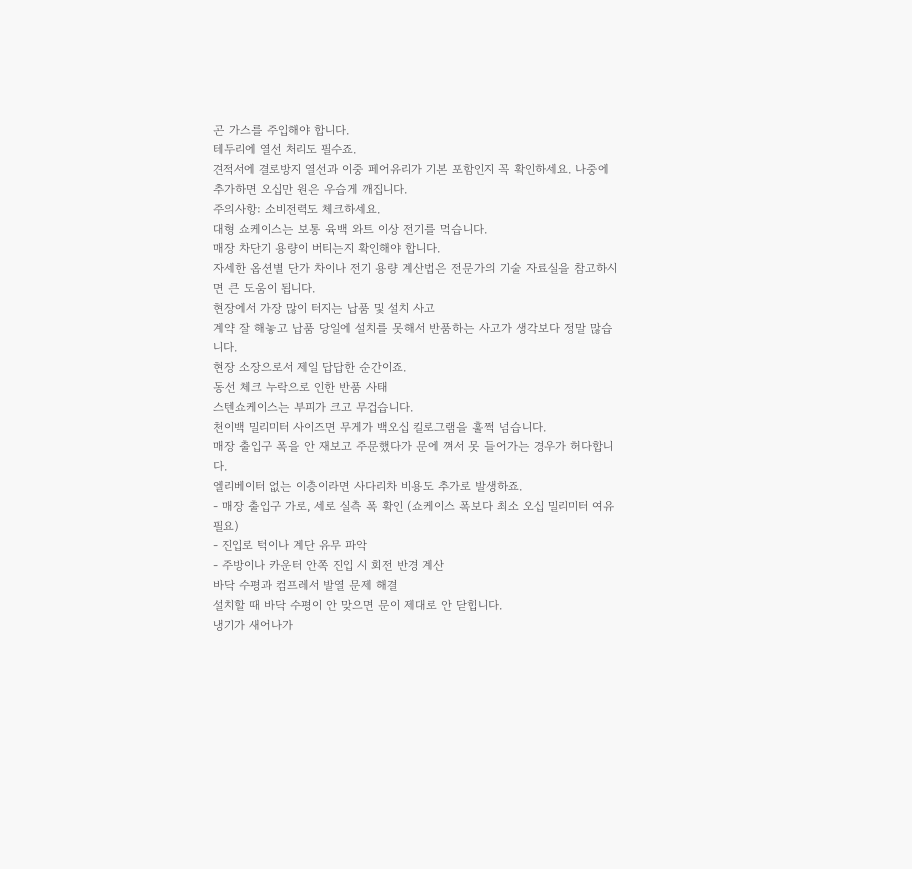곤 가스를 주입해야 합니다.
테두리에 열선 처리도 필수죠.
견적서에 결로방지 열선과 이중 페어유리가 기본 포함인지 꼭 확인하세요. 나중에 추가하면 오십만 원은 우습게 깨집니다.
주의사항: 소비전력도 체크하세요.
대형 쇼케이스는 보통 육백 와트 이상 전기를 먹습니다.
매장 차단기 용량이 버티는지 확인해야 합니다.
자세한 옵션별 단가 차이나 전기 용량 계산법은 전문가의 기술 자료실을 참고하시면 큰 도움이 됩니다.
현장에서 가장 많이 터지는 납품 및 설치 사고
계약 잘 해놓고 납품 당일에 설치를 못해서 반품하는 사고가 생각보다 정말 많습니다.
현장 소장으로서 제일 답답한 순간이죠.
동선 체크 누락으로 인한 반품 사태
스텐쇼케이스는 부피가 크고 무겁습니다.
천이백 밀리미터 사이즈면 무게가 백오십 킬로그램을 훌쩍 넘습니다.
매장 출입구 폭을 안 재보고 주문했다가 문에 껴서 못 들어가는 경우가 허다합니다.
엘리베이터 없는 이층이라면 사다리차 비용도 추가로 발생하죠.
- 매장 출입구 가로, 세로 실측 폭 확인 (쇼케이스 폭보다 최소 오십 밀리미터 여유 필요)
- 진입로 턱이나 계단 유무 파악
- 주방이나 카운터 안쪽 진입 시 회전 반경 계산
바닥 수평과 컴프레서 발열 문제 해결
설치할 때 바닥 수평이 안 맞으면 문이 제대로 안 닫힙니다.
냉기가 새어나가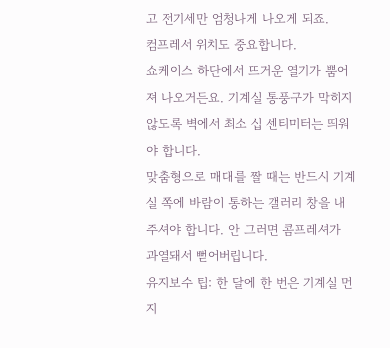고 전기세만 엄청나게 나오게 되죠.
컴프레서 위치도 중요합니다.
쇼케이스 하단에서 뜨거운 열기가 뿜어져 나오거든요. 기계실 통풍구가 막히지 않도록 벽에서 최소 십 센티미터는 띄워야 합니다.
맞춤형으로 매대를 짤 때는 반드시 기계실 쪽에 바람이 통하는 갤러리 창을 내주셔야 합니다. 안 그러면 콤프레셔가 과열돼서 뻗어버립니다.
유지보수 팁: 한 달에 한 번은 기계실 먼지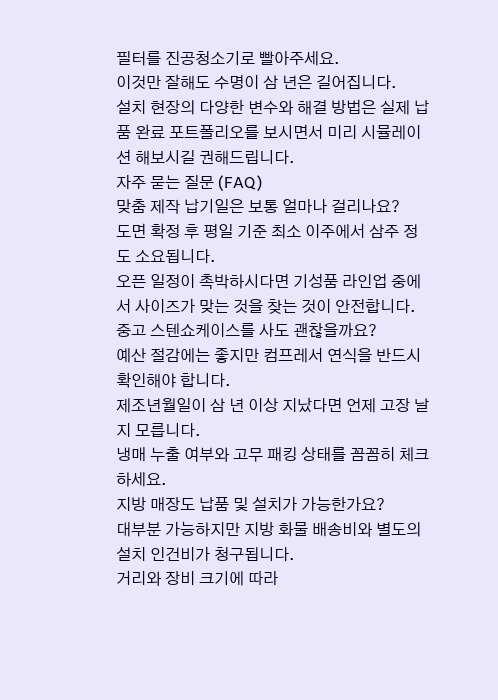필터를 진공청소기로 빨아주세요.
이것만 잘해도 수명이 삼 년은 길어집니다.
설치 현장의 다양한 변수와 해결 방법은 실제 납품 완료 포트폴리오를 보시면서 미리 시뮬레이션 해보시길 권해드립니다.
자주 묻는 질문 (FAQ)
맞춤 제작 납기일은 보통 얼마나 걸리나요?
도면 확정 후 평일 기준 최소 이주에서 삼주 정도 소요됩니다.
오픈 일정이 촉박하시다면 기성품 라인업 중에서 사이즈가 맞는 것을 찾는 것이 안전합니다.
중고 스텐쇼케이스를 사도 괜찮을까요?
예산 절감에는 좋지만 컴프레서 연식을 반드시 확인해야 합니다.
제조년월일이 삼 년 이상 지났다면 언제 고장 날지 모릅니다.
냉매 누출 여부와 고무 패킹 상태를 꼼꼼히 체크하세요.
지방 매장도 납품 및 설치가 가능한가요?
대부분 가능하지만 지방 화물 배송비와 별도의 설치 인건비가 청구됩니다.
거리와 장비 크기에 따라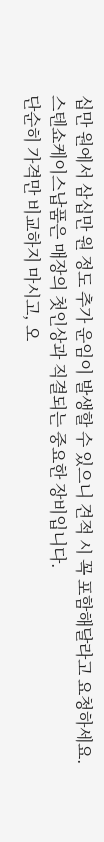십만 원에서 삼십만 원 정도 추가 운임이 발생할 수 있으니 견적 시 꼭 포함해달라고 요청하세요.
스텐쇼케이스납품은 매장의 첫인상과 직결되는 중요한 장비입니다.
단순히 가격만 비교하지 마시고, 오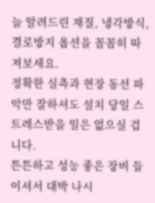늘 알려드린 재질, 냉각방식, 결로방지 옵션을 꼼꼼히 따져보세요.
정확한 실측과 현장 동선 파악만 잘하셔도 설치 당일 스트레스받을 일은 없으실 겁니다.
튼튼하고 성능 좋은 장비 들이셔서 대박 나시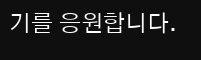기를 응원합니다.